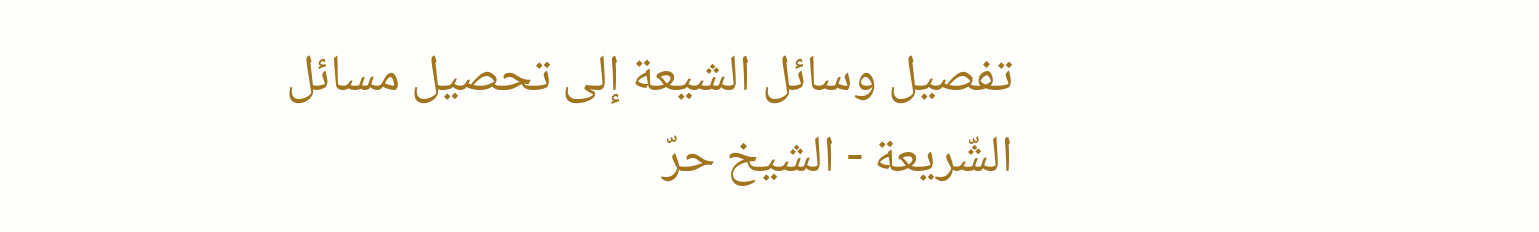تفصيل وسائل الشيعة إلى تحصيل مسائل الشّريعة - الشيخ حرّ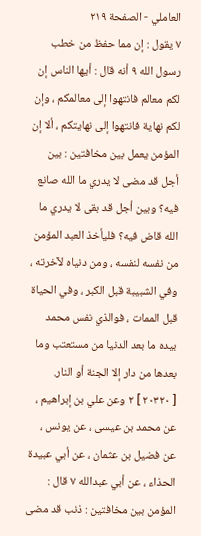العاملي - الصفحة ٢١٩
٧ يقول : إن مما حفظ من خطب رسول الله ٩ أنه قال : أيها الناس إن لكم معالم فانتهوا إلى معالمكم ، وإن لكم نهاية فانتهوا إلى نهايتكم ، ألا إن المؤمن يعمل بين مخافتين : بين أجل قد مضى لا يدري ما الله صانع فيه؟ وبين أجل قد بقى لا يدري ما الله قاض فيه؟ فليأخذ العبد المؤمن من نفسه لنفسه ، ومن دنياه لآخرته ، وفي الشبيبة قبل الكبر ، وفي الحياة قبل الممات ، فوالذي نفس محمد بيده ما بعد الدنيا من مستعتب وما بعدها من دار إلا الجنة أو النار.
[ ٢٠٣٢٠ ] ٢ وعن علي بن إبراهيم ، عن محمد بن عيسى ، عن يونس ، عن فضيل بن عثمان ، عن أبي عبيدة الحذاء ، عن أبي عبدالله ٧ قال : المؤمن بين مخافتين : ذنب قد مضى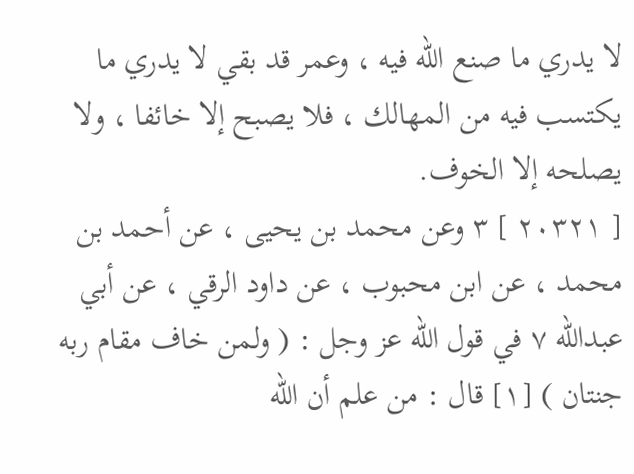لا يدري ما صنع الله فيه ، وعمر قد بقي لا يدري ما يكتسب فيه من المهالك ، فلا يصبح إلا خائفا ، ولا يصلحه إلا الخوف.
[ ٢٠٣٢١ ] ٣ وعن محمد بن يحيى ، عن أحمد بن محمد ، عن ابن محبوب ، عن داود الرقي ، عن أبي عبدالله ٧ في قول الله عز وجل : ( ولمن خاف مقام ربه جنتان ) [١] قال : من علم أن الله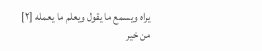يراه ويسمع ما يقول ويعلم ما يعمله [٢] من خير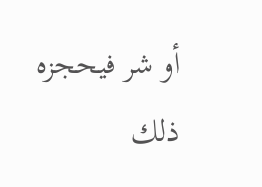أو شر فيحجزه ذلك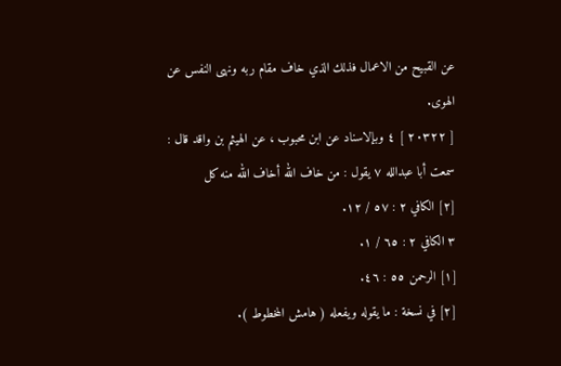عن القبيح من الاعمال فذلك الذي خاف مقام ربه ونهى النفس عن الهوى.
[ ٢٠٣٢٢ ] ٤ وبإلاسناد عن ابن محبوب ، عن الهيثم بن واقد قال : سمعت أبا عبدالله ٧ يقول : من خاف الله أخاف الله منه كل
[٢] الكافي ٢ : ٥٧ / ١٢.
٣ الكافي ٢ : ٦٥ / ١.
[١] الرحمن ٥٥ : ٤٦.
[٢] في نسخة : ما يقوله ويفعله ( هامش المخطوط ).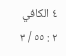٤ الكافي ٢ : ٥٥ / ٣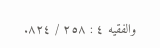والفقيه ٤ : ٢٥٨ / ٨٢٤.